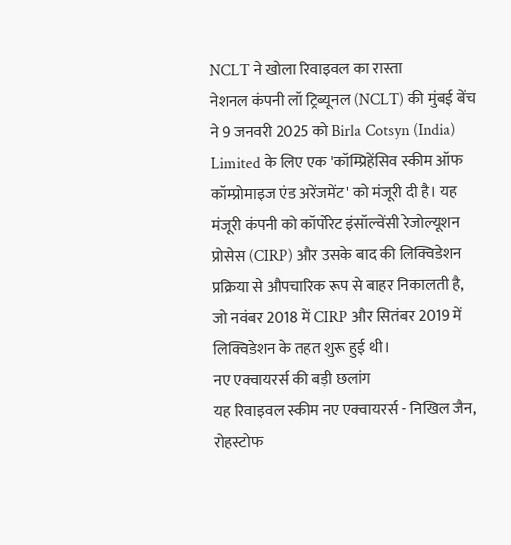NCLT ने खोला रिवाइवल का रास्ता
नेशनल कंपनी लॉ ट्रिब्यूनल (NCLT) की मुंबई बेंच ने 9 जनवरी 2025 को Birla Cotsyn (India) Limited के लिए एक 'कॉम्प्रिहेंसिव स्कीम ऑफ कॉम्प्रोमाइज एंड अरेंजमेंट' को मंजूरी दी है। यह मंजूरी कंपनी को कॉर्पोरेट इंसॉल्वेंसी रेजोल्यूशन प्रोसेस (CIRP) और उसके बाद की लिक्विडेशन प्रक्रिया से औपचारिक रूप से बाहर निकालती है, जो नवंबर 2018 में CIRP और सितंबर 2019 में लिक्विडेशन के तहत शुरू हुई थी।
नए एक्वायरर्स की बड़ी छलांग
यह रिवाइवल स्कीम नए एक्वायरर्स - निखिल जैन, रोहस्टोफ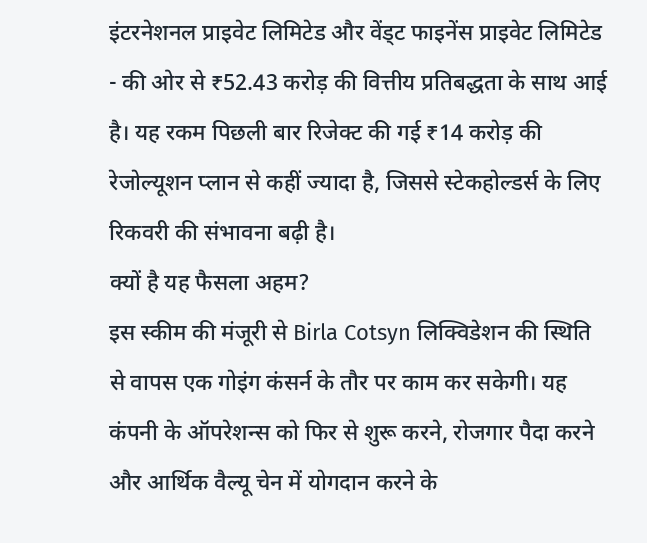इंटरनेशनल प्राइवेट लिमिटेड और वेंड्ट फाइनेंस प्राइवेट लिमिटेड - की ओर से ₹52.43 करोड़ की वित्तीय प्रतिबद्धता के साथ आई है। यह रकम पिछली बार रिजेक्ट की गई ₹14 करोड़ की रेजोल्यूशन प्लान से कहीं ज्यादा है, जिससे स्टेकहोल्डर्स के लिए रिकवरी की संभावना बढ़ी है।
क्यों है यह फैसला अहम?
इस स्कीम की मंजूरी से Birla Cotsyn लिक्विडेशन की स्थिति से वापस एक गोइंग कंसर्न के तौर पर काम कर सकेगी। यह कंपनी के ऑपरेशन्स को फिर से शुरू करने, रोजगार पैदा करने और आर्थिक वैल्यू चेन में योगदान करने के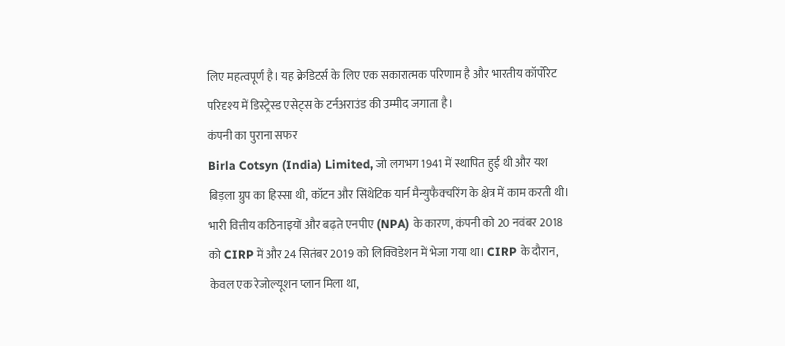लिए महत्वपूर्ण है। यह क्रेडिटर्स के लिए एक सकारात्मक परिणाम है और भारतीय कॉर्पोरेट परिदृश्य में डिस्ट्रेस्ड एसेट्स के टर्नअराउंड की उम्मीद जगाता है।
कंपनी का पुराना सफर
Birla Cotsyn (India) Limited, जो लगभग 1941 में स्थापित हुई थी और यश बिड़ला ग्रुप का हिस्सा थी, कॉटन और सिंथेटिक यार्न मैन्युफैक्चरिंग के क्षेत्र में काम करती थी। भारी वित्तीय कठिनाइयों और बढ़ते एनपीए (NPA) के कारण, कंपनी को 20 नवंबर 2018 को CIRP में और 24 सितंबर 2019 को लिक्विडेशन में भेजा गया था। CIRP के दौरान, केवल एक रेजोल्यूशन प्लान मिला था,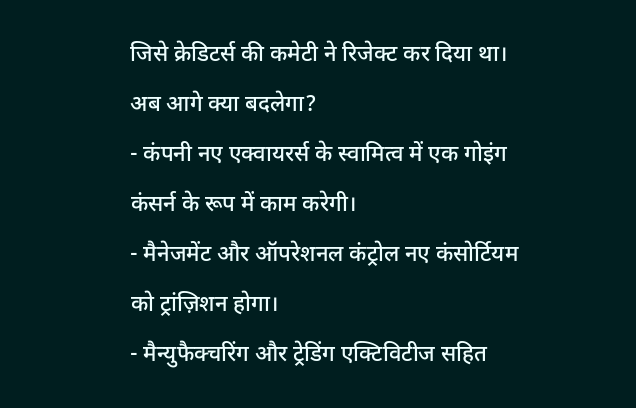जिसे क्रेडिटर्स की कमेटी ने रिजेक्ट कर दिया था।
अब आगे क्या बदलेगा?
- कंपनी नए एक्वायरर्स के स्वामित्व में एक गोइंग कंसर्न के रूप में काम करेगी।
- मैनेजमेंट और ऑपरेशनल कंट्रोल नए कंसोर्टियम को ट्रांज़िशन होगा।
- मैन्युफैक्चरिंग और ट्रेडिंग एक्टिविटीज सहित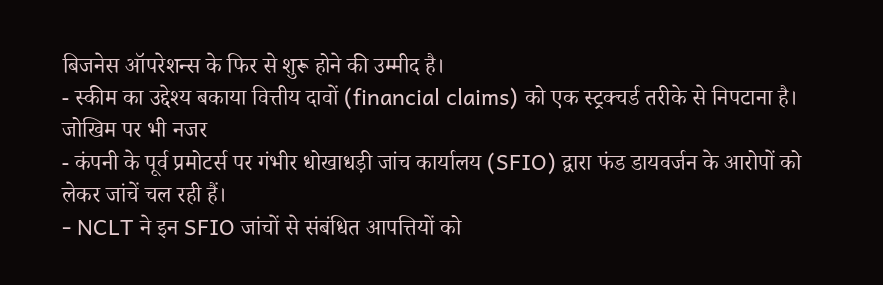बिजनेस ऑपरेशन्स के फिर से शुरू होने की उम्मीद है।
- स्कीम का उद्देश्य बकाया वित्तीय दावों (financial claims) को एक स्ट्रक्चर्ड तरीके से निपटाना है।
जोखिम पर भी नजर
- कंपनी के पूर्व प्रमोटर्स पर गंभीर धोखाधड़ी जांच कार्यालय (SFIO) द्वारा फंड डायवर्जन के आरोपों को लेकर जांचें चल रही हैं।
- NCLT ने इन SFIO जांचों से संबंधित आपत्तियों को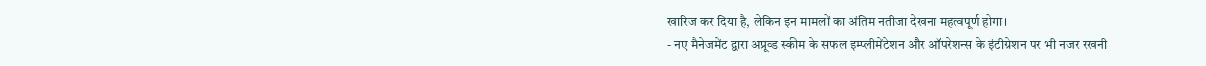खारिज कर दिया है, लेकिन इन मामलों का अंतिम नतीजा देखना महत्वपूर्ण होगा।
- नए मैनेजमेंट द्वारा अप्रूव्ड स्कीम के सफल इम्प्लीमेंटेशन और ऑपरेशन्स के इंटीग्रेशन पर भी नजर रखनी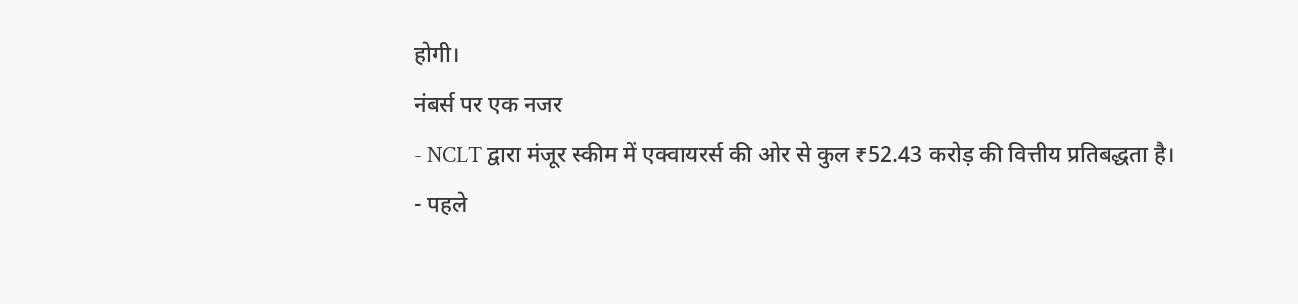होगी।
नंबर्स पर एक नजर
- NCLT द्वारा मंजूर स्कीम में एक्वायरर्स की ओर से कुल ₹52.43 करोड़ की वित्तीय प्रतिबद्धता है।
- पहले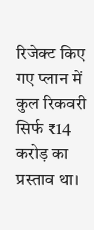रिजेक्ट किए गए प्लान में कुल रिकवरी सिर्फ ₹14 करोड़ का प्रस्ताव था।